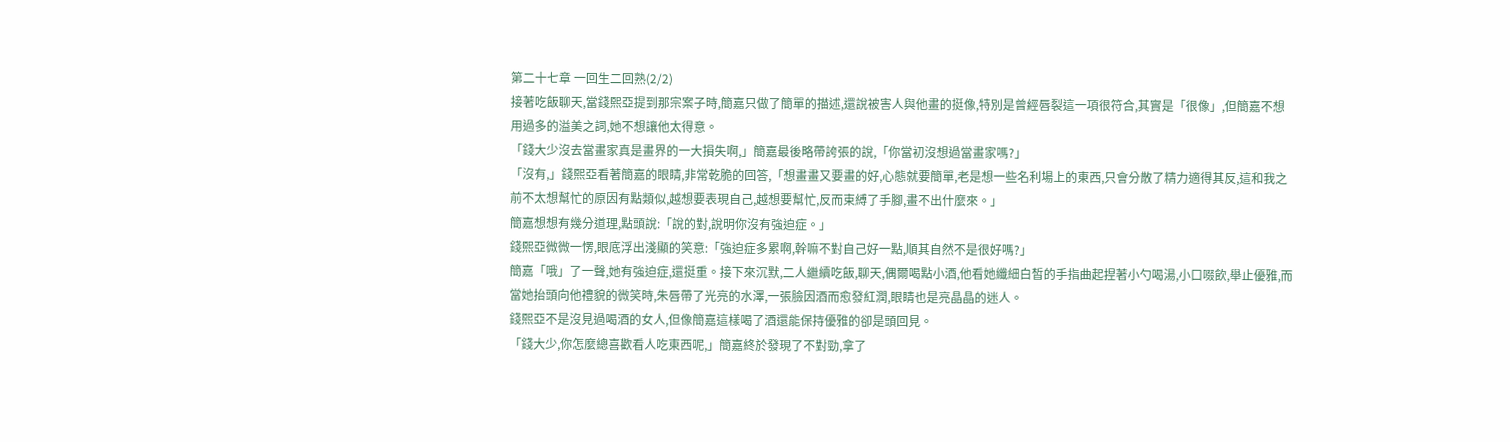第二十七章 一回生二回熟(2/2)
接著吃飯聊天,當錢熙亞提到那宗案子時,簡嘉只做了簡單的描述,還說被害人與他畫的挺像,特別是曾經唇裂這一項很符合,其實是「很像」,但簡嘉不想用過多的溢美之詞,她不想讓他太得意。
「錢大少沒去當畫家真是畫界的一大損失啊,」簡嘉最後略帶誇張的說,「你當初沒想過當畫家嗎?」
「沒有,」錢熙亞看著簡嘉的眼睛,非常乾脆的回答,「想畫畫又要畫的好,心態就要簡單,老是想一些名利場上的東西,只會分散了精力適得其反,這和我之前不太想幫忙的原因有點類似,越想要表現自己,越想要幫忙,反而束縛了手腳,畫不出什麼來。」
簡嘉想想有幾分道理,點頭說:「說的對,說明你沒有強迫症。」
錢熙亞微微一愣,眼底浮出淺顯的笑意:「強迫症多累啊,幹嘛不對自己好一點,順其自然不是很好嗎?」
簡嘉「哦」了一聲,她有強迫症,還挺重。接下來沉默,二人繼續吃飯,聊天,偶爾喝點小酒,他看她纖細白皙的手指曲起捏著小勺喝湯,小口啜飲,舉止優雅,而當她抬頭向他禮貌的微笑時,朱唇帶了光亮的水澤,一張臉因酒而愈發紅潤,眼睛也是亮晶晶的迷人。
錢熙亞不是沒見過喝酒的女人,但像簡嘉這樣喝了酒還能保持優雅的卻是頭回見。
「錢大少,你怎麼總喜歡看人吃東西呢,」簡嘉終於發現了不對勁,拿了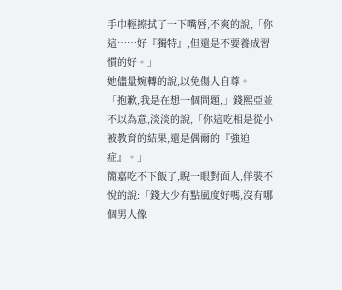手巾輕擦拭了一下嘴唇,不爽的說,「你這……好『獨特』,但還是不要養成習慣的好。」
她儘量婉轉的說,以免傷人自尊。
「抱歉,我是在想一個問題,」錢熙亞並不以為意,淡淡的說,「你這吃相是從小被教育的結果,還是偶爾的『強迫症』。」
簡嘉吃不下飯了,睨一眼對面人,佯裝不悅的說:「錢大少有點風度好嗎,沒有哪個男人像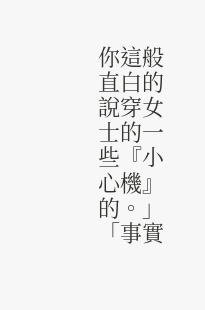你這般直白的說穿女士的一些『小心機』的。」
「事實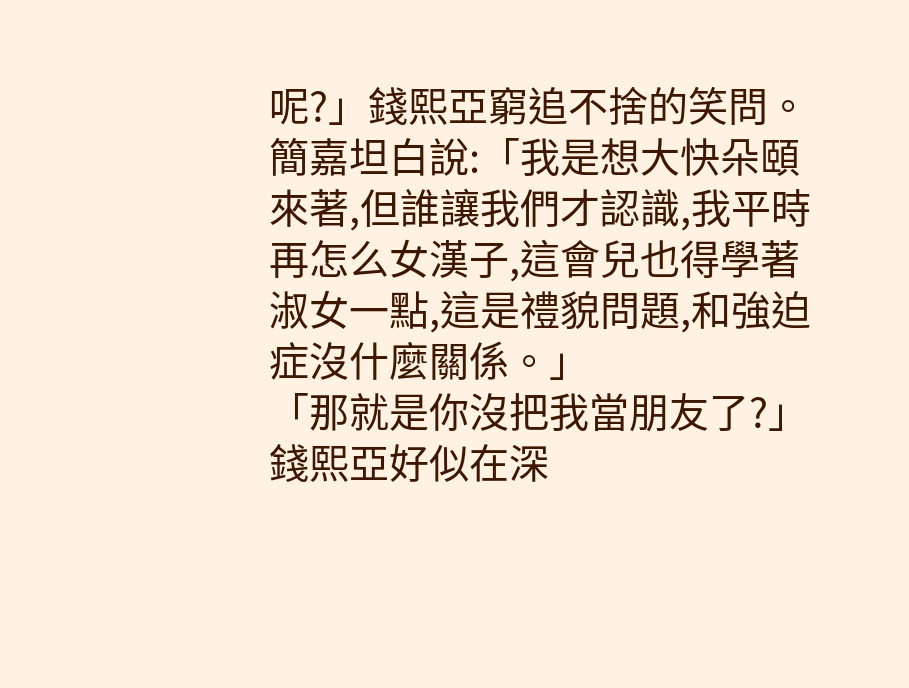呢?」錢熙亞窮追不捨的笑問。
簡嘉坦白說:「我是想大快朵頤來著,但誰讓我們才認識,我平時再怎么女漢子,這會兒也得學著淑女一點,這是禮貌問題,和強迫症沒什麼關係。」
「那就是你沒把我當朋友了?」錢熙亞好似在深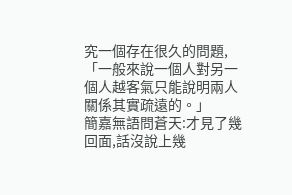究一個存在很久的問題,「一般來說一個人對另一個人越客氣只能說明兩人關係其實疏遠的。」
簡嘉無語問蒼天:才見了幾回面,話沒說上幾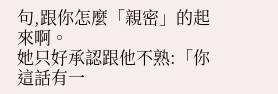句,跟你怎麼「親密」的起來啊。
她只好承認跟他不熟:「你這話有一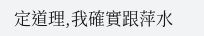定道理,我確實跟萍水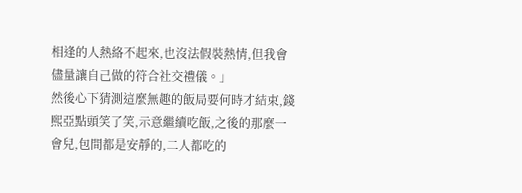相逢的人熱絡不起來,也沒法假裝熱情,但我會儘量讓自己做的符合社交禮儀。」
然後心下猜測這麼無趣的飯局要何時才結束,錢熙亞點頭笑了笑,示意繼續吃飯,之後的那麼一會兒,包間都是安靜的,二人都吃的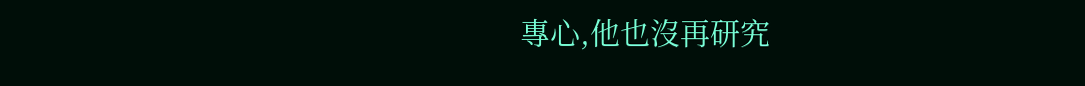專心,他也沒再研究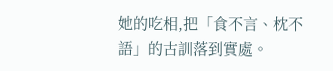她的吃相,把「食不言、枕不語」的古訓落到實處。